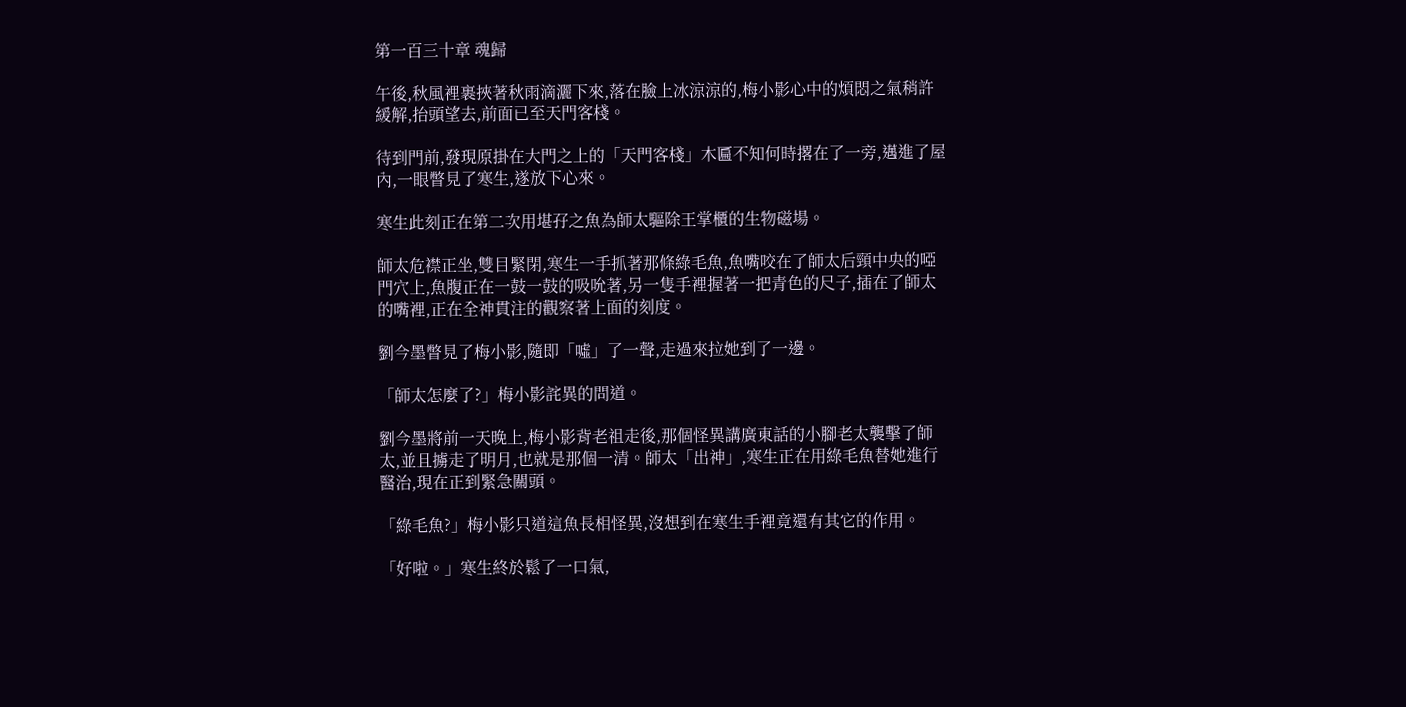第一百三十章 魂歸

午後,秋風裡裹挾著秋雨滴灑下來,落在臉上冰涼涼的,梅小影心中的煩悶之氣稍許緩解,抬頭望去,前面已至天門客棧。

待到門前,發現原掛在大門之上的「天門客棧」木匾不知何時撂在了一旁,邁進了屋內,一眼瞥見了寒生,遂放下心來。

寒生此刻正在第二次用堪孖之魚為師太驅除王掌櫃的生物磁場。

師太危襟正坐,雙目緊閉,寒生一手抓著那條綠毛魚,魚嘴咬在了師太后頸中央的啞門穴上,魚腹正在一鼓一鼓的吸吮著,另一隻手裡握著一把青色的尺子,插在了師太的嘴裡,正在全神貫注的觀察著上面的刻度。

劉今墨瞥見了梅小影,隨即「噓」了一聲,走過來拉她到了一邊。

「師太怎麼了?」梅小影詫異的問道。

劉今墨將前一天晚上,梅小影背老祖走後,那個怪異講廣東話的小腳老太襲擊了師太,並且擄走了明月,也就是那個一清。師太「出神」,寒生正在用綠毛魚替她進行醫治,現在正到緊急關頭。

「綠毛魚?」梅小影只道這魚長相怪異,沒想到在寒生手裡竟還有其它的作用。

「好啦。」寒生終於鬆了一口氣,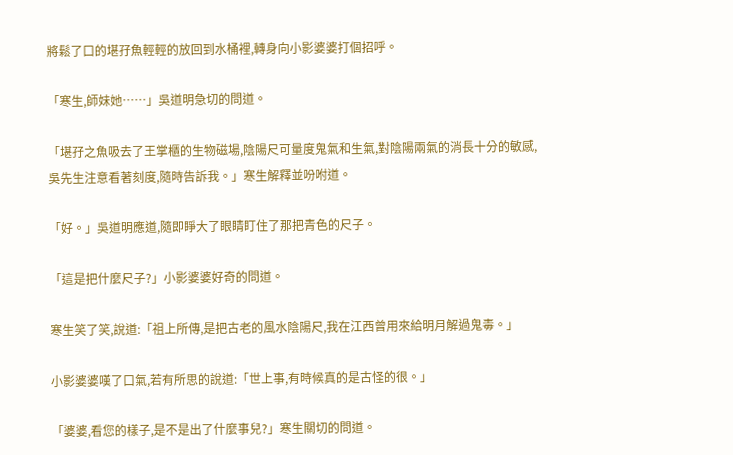將鬆了口的堪孖魚輕輕的放回到水桶裡,轉身向小影婆婆打個招呼。

「寒生,師妹她……」吳道明急切的問道。

「堪孖之魚吸去了王掌櫃的生物磁場,陰陽尺可量度鬼氣和生氣,對陰陽兩氣的消長十分的敏感,吳先生注意看著刻度,隨時告訴我。」寒生解釋並吩咐道。

「好。」吳道明應道,隨即睜大了眼睛盯住了那把青色的尺子。

「這是把什麼尺子?」小影婆婆好奇的問道。

寒生笑了笑,說道:「祖上所傳,是把古老的風水陰陽尺,我在江西曾用來給明月解過鬼毒。」

小影婆婆嘆了口氣,若有所思的說道:「世上事,有時候真的是古怪的很。」

「婆婆,看您的樣子,是不是出了什麼事兒?」寒生關切的問道。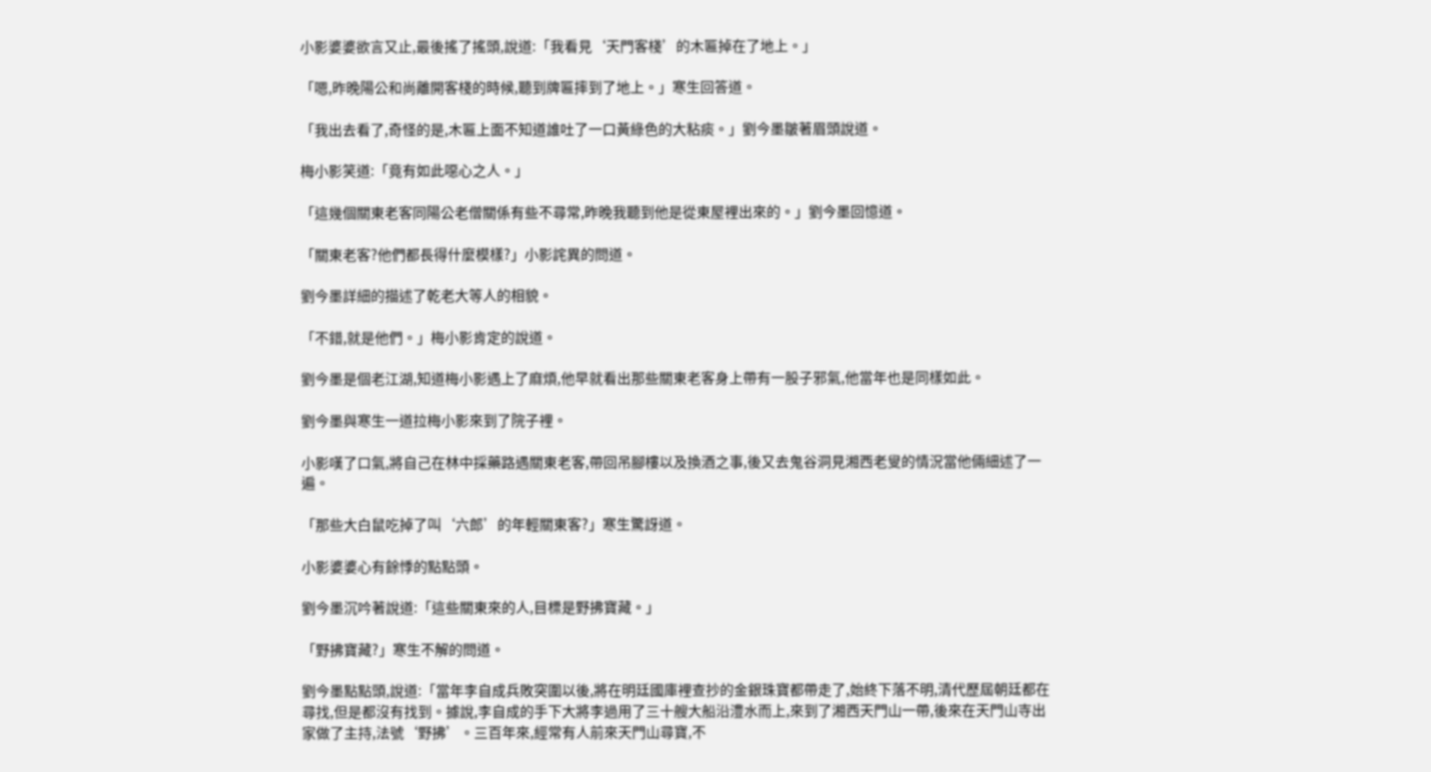小影婆婆欲言又止,最後搖了搖頭,說道:「我看見‘天門客棧’的木匾掉在了地上。」

「嗯,昨晚陽公和尚離開客棧的時候,聽到牌匾摔到了地上。」寒生回答道。

「我出去看了,奇怪的是,木匾上面不知道誰吐了一口黃綠色的大粘痰。」劉今墨皺著眉頭說道。

梅小影笑道:「竟有如此噁心之人。」

「這幾個關東老客同陽公老僧關係有些不尋常,昨晚我聽到他是從東屋裡出來的。」劉今墨回憶道。

「關東老客?他們都長得什麼模樣?」小影詫異的問道。

劉今墨詳細的描述了乾老大等人的相貌。

「不錯,就是他們。」梅小影肯定的說道。

劉今墨是個老江湖,知道梅小影遇上了麻煩,他早就看出那些關東老客身上帶有一股子邪氣,他當年也是同樣如此。

劉今墨與寒生一道拉梅小影來到了院子裡。

小影嘆了口氣,將自己在林中採藥路遇關東老客,帶回吊腳樓以及換酒之事,後又去鬼谷洞見湘西老叟的情況當他倆細述了一遍。

「那些大白鼠吃掉了叫‘六郎’的年輕關東客?」寒生驚訝道。

小影婆婆心有餘悸的點點頭。

劉今墨沉吟著說道:「這些關東來的人,目標是野拂寶藏。」

「野拂寶藏?」寒生不解的問道。

劉今墨點點頭,說道:「當年李自成兵敗突圍以後,將在明廷國庫裡查抄的金銀珠寶都帶走了,始終下落不明,清代歷屆朝廷都在尋找,但是都沒有找到。據說,李自成的手下大將李過用了三十艘大船沿澧水而上,來到了湘西天門山一帶,後來在天門山寺出家做了主持,法號‘野拂’。三百年來,經常有人前來天門山尋寶,不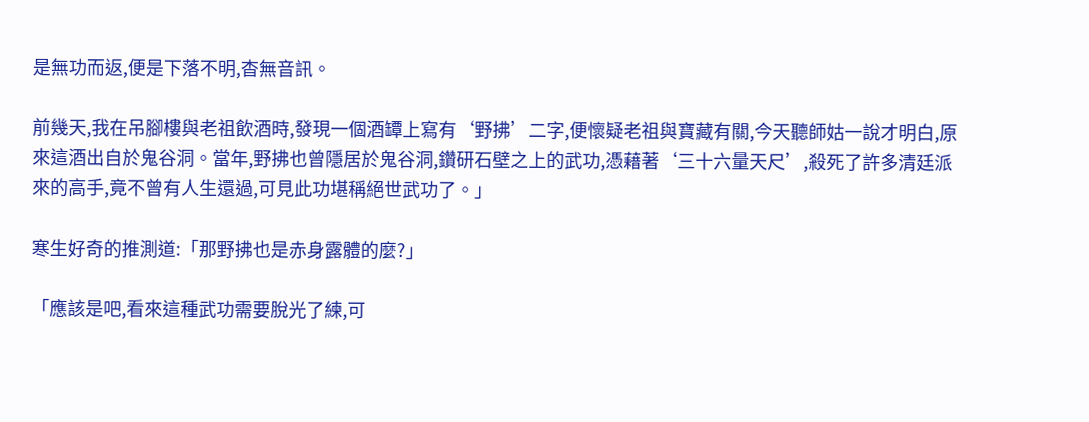是無功而返,便是下落不明,杳無音訊。

前幾天,我在吊腳樓與老祖飲酒時,發現一個酒罈上寫有‘野拂’二字,便懷疑老祖與寶藏有關,今天聽師姑一說才明白,原來這酒出自於鬼谷洞。當年,野拂也曾隱居於鬼谷洞,鑽研石壁之上的武功,憑藉著‘三十六量天尺’,殺死了許多清廷派來的高手,竟不曾有人生還過,可見此功堪稱絕世武功了。」

寒生好奇的推測道:「那野拂也是赤身露體的麼?」

「應該是吧,看來這種武功需要脫光了練,可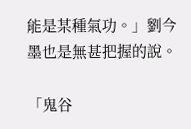能是某種氣功。」劉今墨也是無甚把握的說。

「鬼谷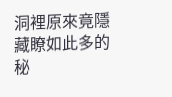洞裡原來竟隱藏瞭如此多的秘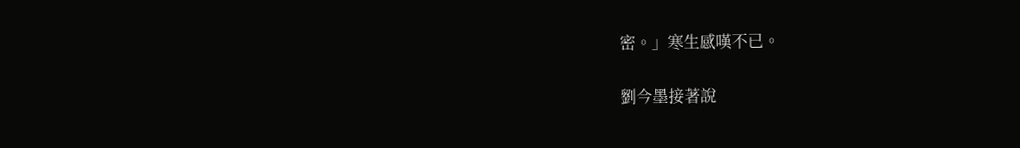密。」寒生感嘆不已。

劉今墨接著說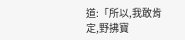道:「所以,我敢肯定,野拂寶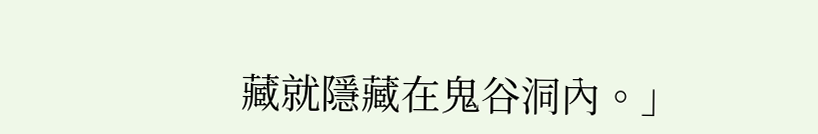藏就隱藏在鬼谷洞內。」